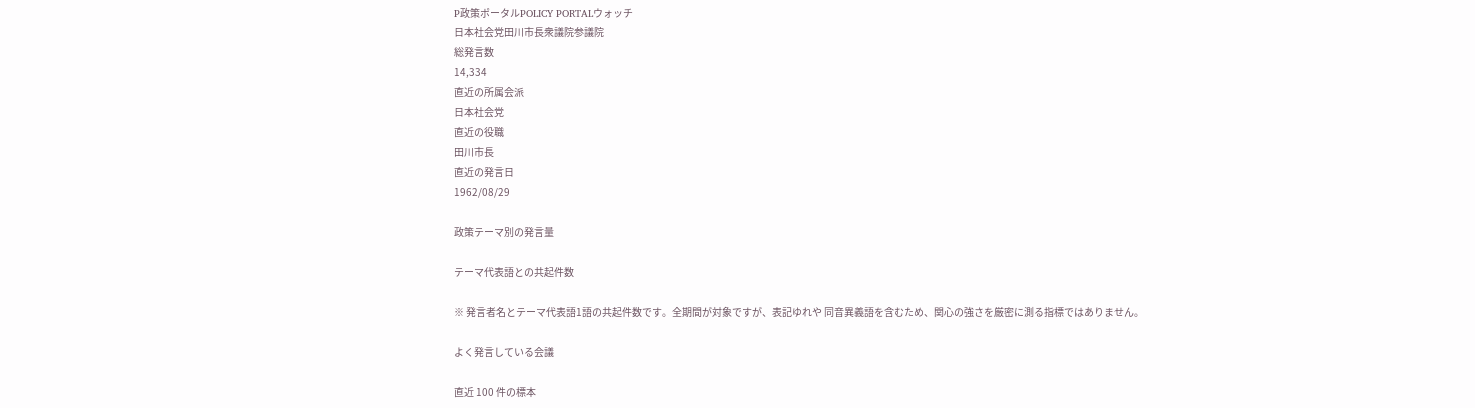P政策ポータルPOLICY PORTALウォッチ
日本社会党田川市長衆議院参議院
総発言数
14,334
直近の所属会派
日本社会党
直近の役職
田川市長
直近の発言日
1962/08/29

政策テーマ別の発言量

テーマ代表語との共起件数

※ 発言者名とテーマ代表語1語の共起件数です。全期間が対象ですが、表記ゆれや 同音異義語を含むため、関心の強さを厳密に測る指標ではありません。

よく発言している会議

直近 100 件の標本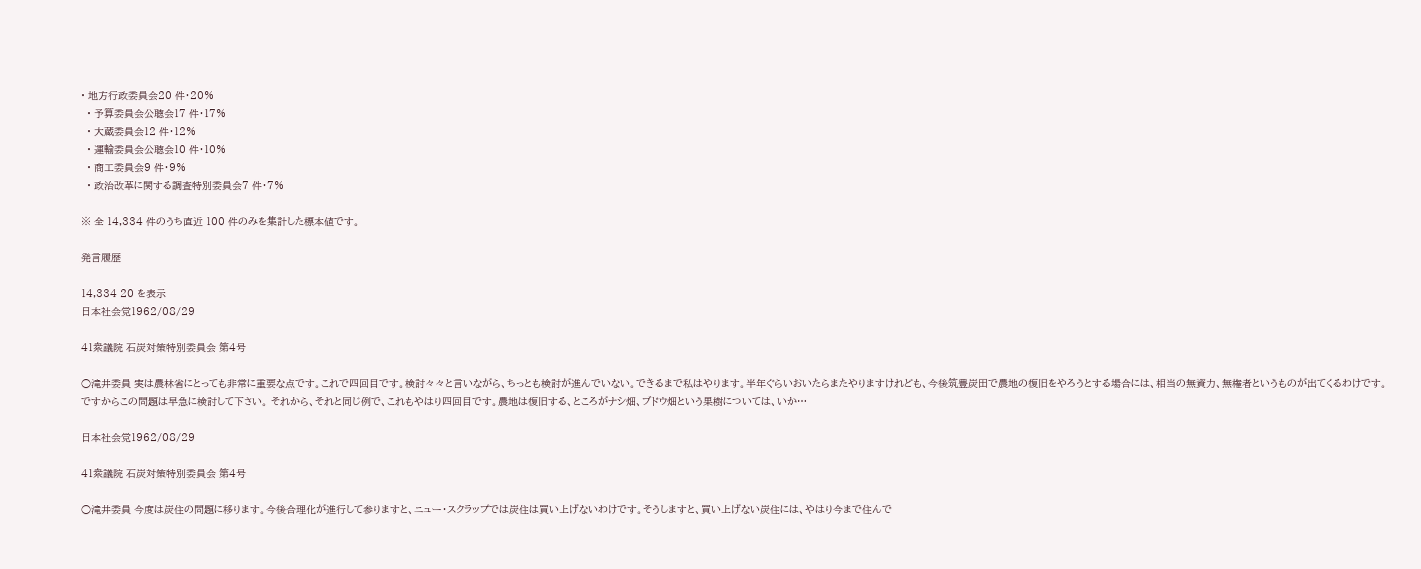• 地方行政委員会20 件・20%
  • 予算委員会公聴会17 件・17%
  • 大蔵委員会12 件・12%
  • 運輸委員会公聴会10 件・10%
  • 商工委員会9 件・9%
  • 政治改革に関する調査特別委員会7 件・7%

※ 全 14,334 件のうち直近 100 件のみを集計した標本値です。

発言履歴

14,334 20 を表示
日本社会党1962/08/29

41衆議院 石炭対策特別委員会 第4号

○滝井委員 実は農林省にとっても非常に重要な点です。これで四回目です。検討々々と言いながら、ちっとも検討が進んでいない。できるまで私はやります。半年ぐらいおいたらまたやりますけれども、今後筑豊炭田で農地の復旧をやろうとする場合には、相当の無資力、無権者というものが出てくるわけです。ですからこの問題は早急に検討して下さい。 それから、それと同じ例で、これもやはり四回目です。農地は復旧する、ところがナシ畑、ブドウ畑という果樹については、いか…

日本社会党1962/08/29

41衆議院 石炭対策特別委員会 第4号

○滝井委員 今度は炭住の問題に移ります。今後合理化が進行して参りますと、ニュー・スクラップでは炭住は買い上げないわけです。そうしますと、買い上げない炭住には、やはり今まで住んで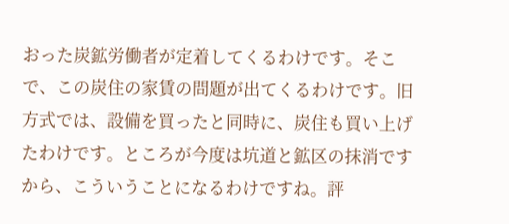おった炭鉱労働者が定着してくるわけです。そこで、この炭住の家賃の問題が出てくるわけです。旧方式では、設備を買ったと同時に、炭住も買い上げたわけです。ところが今度は坑道と鉱区の抹消ですから、こういうことになるわけですね。評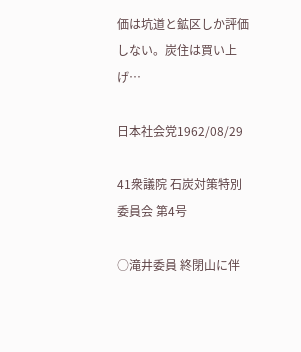価は坑道と鉱区しか評価しない。炭住は買い上げ…

日本社会党1962/08/29

41衆議院 石炭対策特別委員会 第4号

○滝井委員 終閉山に伴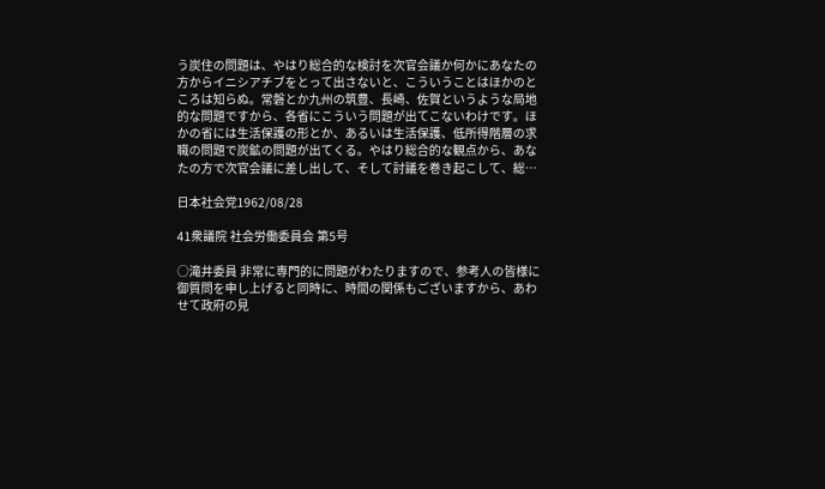う炭住の問題は、やはり総合的な検討を次官会議か何かにあなたの方からイニシアチブをとって出さないと、こういうことはほかのところは知らぬ。常磐とか九州の筑豊、長崎、佐賀というような局地的な問題ですから、各省にこういう問題が出てこないわけです。ほかの省には生活保護の形とか、あるいは生活保護、低所得階層の求職の問題で炭鉱の問題が出てくる。やはり総合的な観点から、あなたの方で次官会議に差し出して、そして討議を巻き起こして、総…

日本社会党1962/08/28

41衆議院 社会労働委員会 第5号

○滝井委員 非常に専門的に問題がわたりますので、参考人の皆様に御質問を申し上げると同時に、時間の関係もございますから、あわせて政府の見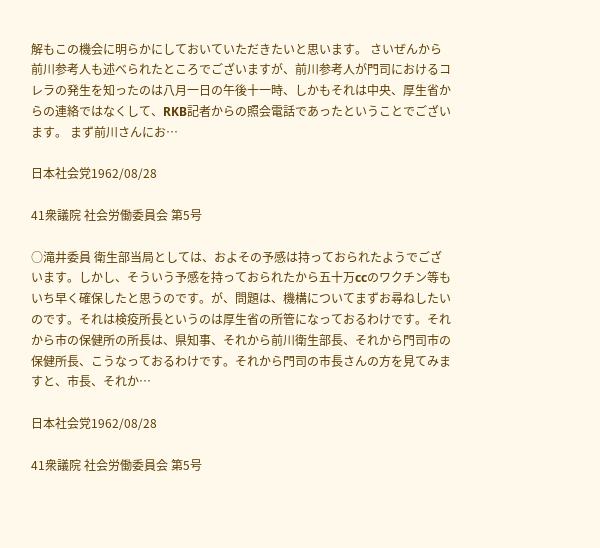解もこの機会に明らかにしておいていただきたいと思います。 さいぜんから前川参考人も述べられたところでございますが、前川参考人が門司におけるコレラの発生を知ったのは八月一日の午後十一時、しかもそれは中央、厚生省からの連絡ではなくして、RKB記者からの照会電話であったということでございます。 まず前川さんにお…

日本社会党1962/08/28

41衆議院 社会労働委員会 第5号

○滝井委員 衛生部当局としては、およその予感は持っておられたようでございます。しかし、そういう予感を持っておられたから五十万ccのワクチン等もいち早く確保したと思うのです。が、問題は、機構についてまずお尋ねしたいのです。それは検疫所長というのは厚生省の所管になっておるわけです。それから市の保健所の所長は、県知事、それから前川衛生部長、それから門司市の保健所長、こうなっておるわけです。それから門司の市長さんの方を見てみますと、市長、それか…

日本社会党1962/08/28

41衆議院 社会労働委員会 第5号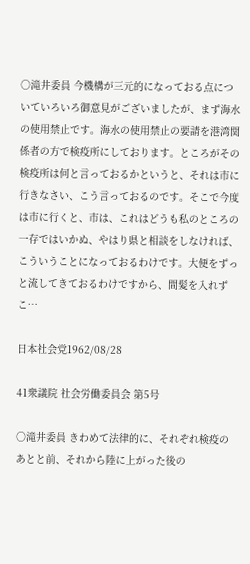○滝井委員 今機構が三元的になっておる点についていろいろ御意見がございましたが、まず海水の使用禁止です。海水の使用禁止の要請を港湾関係者の方で検疫所にしております。ところがその検疫所は何と言っておるかというと、それは市に行きなさい、こう言っておるのです。そこで今度は市に行くと、市は、これはどうも私のところの一存ではいかぬ、やはり県と相談をしなければ、こういうことになっておるわけです。大便をずっと流してきておるわけですから、間髪を入れずこ…

日本社会党1962/08/28

41衆議院 社会労働委員会 第5号

○滝井委員 きわめて法律的に、それぞれ検疫のあとと前、それから陸に上がった後の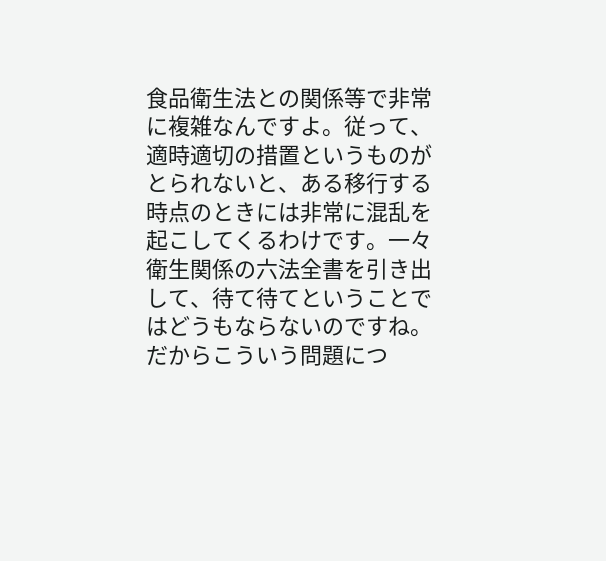食品衛生法との関係等で非常に複雑なんですよ。従って、適時適切の措置というものがとられないと、ある移行する時点のときには非常に混乱を起こしてくるわけです。一々衛生関係の六法全書を引き出して、待て待てということではどうもならないのですね。だからこういう問題につ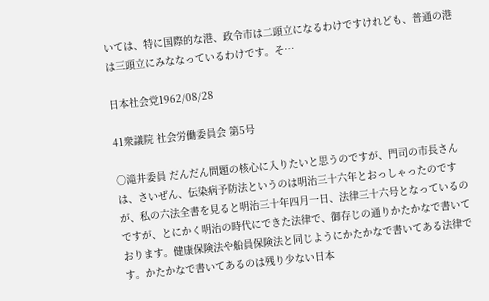いては、特に国際的な港、政令市は二頭立になるわけですけれども、普通の港は三頭立にみななっているわけです。そ…

日本社会党1962/08/28

41衆議院 社会労働委員会 第5号

○滝井委員 だんだん問題の核心に入りたいと思うのですが、門司の市長さんは、さいぜん、伝染病予防法というのは明治三十六年とおっしゃったのですが、私の六法全書を見ると明治三十年四月一日、法律三十六号となっているのですが、とにかく明治の時代にできた法律で、御存じの通りかたかなで書いております。健康保険法や船員保険法と同じようにかたかなで書いてある法律です。かたかなで書いてあるのは残り少ない日本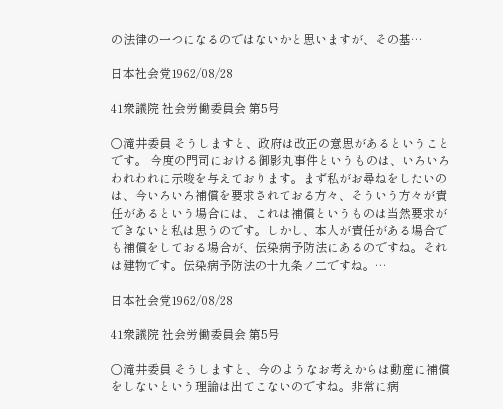の法律の一つになるのではないかと思いますが、その基…

日本社会党1962/08/28

41衆議院 社会労働委員会 第5号

○滝井委員 そうしますと、政府は改正の意思があるということです。 今度の門司における御影丸事件というものは、いろいろわれわれに示唆を与えております。まず私がお尋ねをしたいのは、今いろいろ補償を要求されておる方々、そういう方々が責任があるという場合には、これは補償というものは当然要求ができないと私は思うのです。しかし、本人が責任がある場合でも補償をしておる場合が、伝染病予防法にあるのですね。それは建物です。伝染病予防法の十九条ノ二ですね。…

日本社会党1962/08/28

41衆議院 社会労働委員会 第5号

○滝井委員 そうしますと、今のようなお考えからは動産に補償をしないという理論は出てこないのですね。非常に病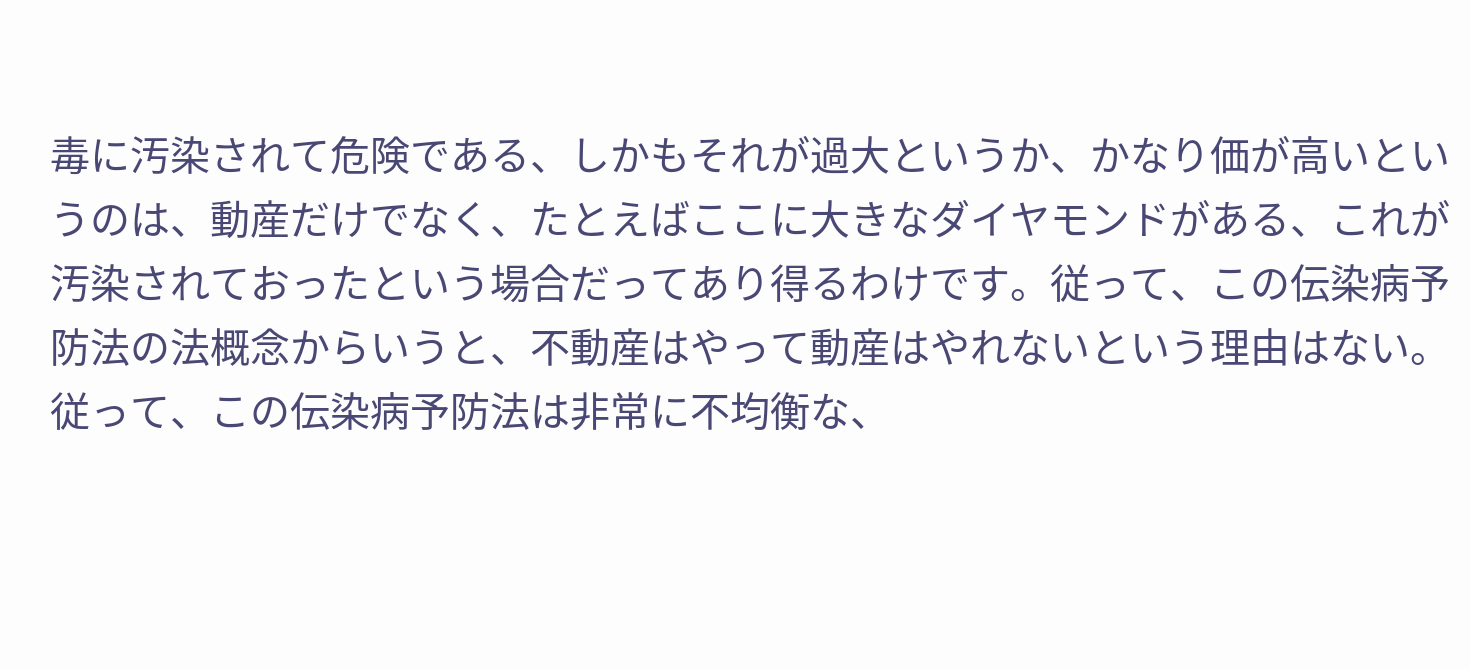毒に汚染されて危険である、しかもそれが過大というか、かなり価が高いというのは、動産だけでなく、たとえばここに大きなダイヤモンドがある、これが汚染されておったという場合だってあり得るわけです。従って、この伝染病予防法の法概念からいうと、不動産はやって動産はやれないという理由はない。従って、この伝染病予防法は非常に不均衡な、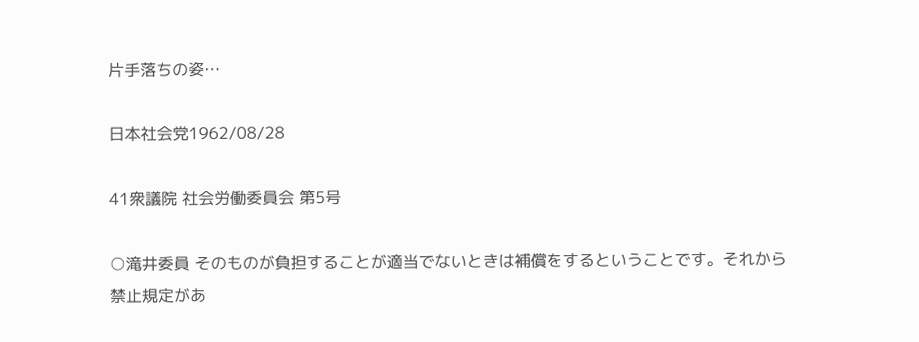片手落ちの姿…

日本社会党1962/08/28

41衆議院 社会労働委員会 第5号

○滝井委員 そのものが負担することが適当でないときは補償をするということです。それから禁止規定があ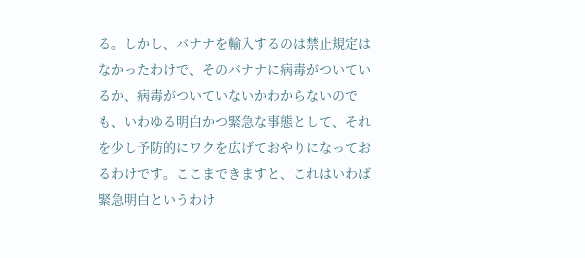る。しかし、バナナを輸入するのは禁止規定はなかったわけで、そのバナナに病毒がついているか、病毒がついていないかわからないのでも、いわゆる明白かつ緊急な事態として、それを少し予防的にワクを広げておやりになっておるわけです。ここまできますと、これはいわば緊急明白というわけ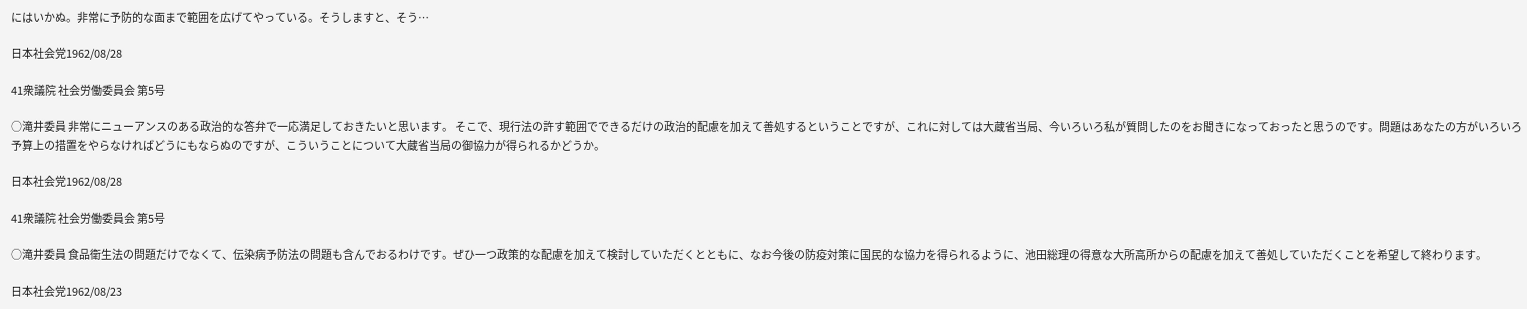にはいかぬ。非常に予防的な面まで範囲を広げてやっている。そうしますと、そう…

日本社会党1962/08/28

41衆議院 社会労働委員会 第5号

○滝井委員 非常にニューアンスのある政治的な答弁で一応満足しておきたいと思います。 そこで、現行法の許す範囲でできるだけの政治的配慮を加えて善処するということですが、これに対しては大蔵省当局、今いろいろ私が質問したのをお聞きになっておったと思うのです。問題はあなたの方がいろいろ予算上の措置をやらなければどうにもならぬのですが、こういうことについて大蔵省当局の御協力が得られるかどうか。

日本社会党1962/08/28

41衆議院 社会労働委員会 第5号

○滝井委員 食品衛生法の問題だけでなくて、伝染病予防法の問題も含んでおるわけです。ぜひ一つ政策的な配慮を加えて検討していただくとともに、なお今後の防疫対策に国民的な協力を得られるように、池田総理の得意な大所高所からの配慮を加えて善処していただくことを希望して終わります。

日本社会党1962/08/23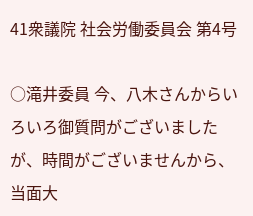41衆議院 社会労働委員会 第4号

○滝井委員 今、八木さんからいろいろ御質問がございましたが、時間がございませんから、当面大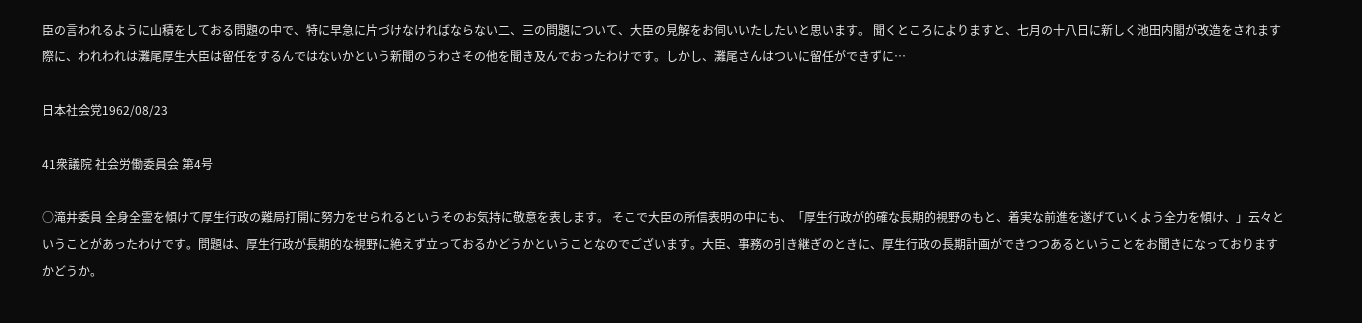臣の言われるように山積をしておる問題の中で、特に早急に片づけなければならない二、三の問題について、大臣の見解をお伺いいたしたいと思います。 聞くところによりますと、七月の十八日に新しく池田内閣が改造をされます際に、われわれは灘尾厚生大臣は留任をするんではないかという新聞のうわさその他を聞き及んでおったわけです。しかし、灘尾さんはついに留任ができずに…

日本社会党1962/08/23

41衆議院 社会労働委員会 第4号

○滝井委員 全身全霊を傾けて厚生行政の難局打開に努力をせられるというそのお気持に敬意を表します。 そこで大臣の所信表明の中にも、「厚生行政が的確な長期的視野のもと、着実な前進を遂げていくよう全力を傾け、」云々ということがあったわけです。問題は、厚生行政が長期的な視野に絶えず立っておるかどうかということなのでございます。大臣、事務の引き継ぎのときに、厚生行政の長期計画ができつつあるということをお聞きになっておりますかどうか。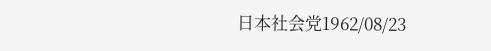日本社会党1962/08/23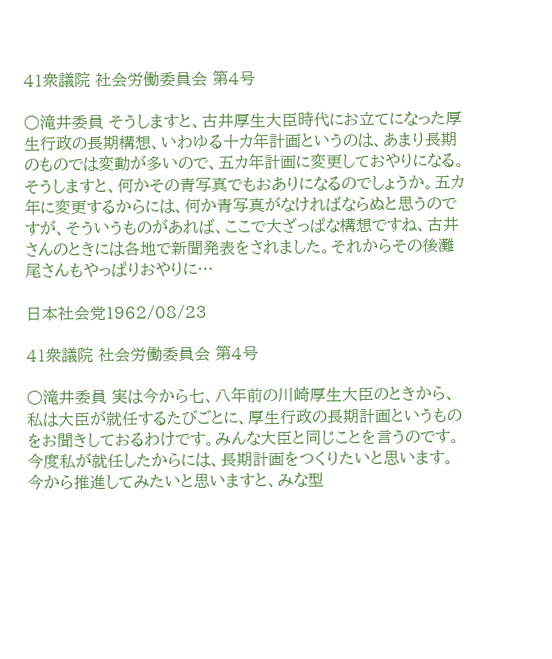41衆議院 社会労働委員会 第4号

○滝井委員 そうしますと、古井厚生大臣時代にお立てになった厚生行政の長期構想、いわゆる十カ年計画というのは、あまり長期のものでは変動が多いので、五カ年計画に変更しておやりになる。そうしますと、何かその青写真でもおありになるのでしょうか。五カ年に変更するからには、何か青写真がなければならぬと思うのですが、そういうものがあれば、ここで大ざっぱな構想ですね、古井さんのときには各地で新聞発表をされました。それからその後灘尾さんもやっぱりおやりに…

日本社会党1962/08/23

41衆議院 社会労働委員会 第4号

○滝井委員 実は今から七、八年前の川崎厚生大臣のときから、私は大臣が就任するたびごとに、厚生行政の長期計画というものをお聞きしておるわけです。みんな大臣と同じことを言うのです。今度私が就任したからには、長期計画をつくりたいと思います。今から推進してみたいと思いますと、みな型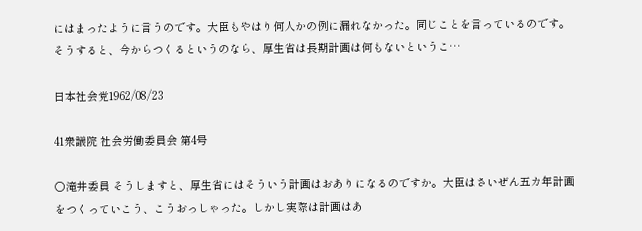にはまったように言うのです。大臣もやはり何人かの例に漏れなかった。同じことを言っているのです。そうすると、今からつくるというのなら、厚生省は長期計画は何もないというこ…

日本社会党1962/08/23

41衆議院 社会労働委員会 第4号

○滝井委員 そうしますと、厚生省にはそういう計画はおありになるのですか。大臣はさいぜん五カ年計画をつくっていこう、こうおっしゃった。しかし実際は計画はあ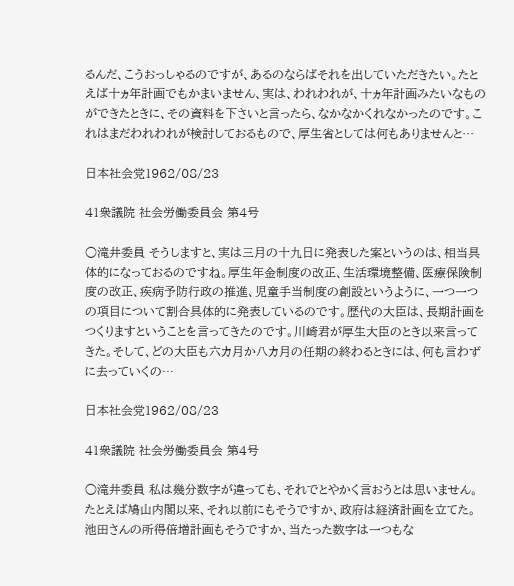るんだ、こうおっしゃるのですが、あるのならばそれを出していただきたい。たとえば十ヵ年計画でもかまいません、実は、われわれが、十ヵ年計画みたいなものができたときに、その資料を下さいと言ったら、なかなかくれなかったのです。これはまだわれわれが検討しておるもので、厚生省としては何もありませんと…

日本社会党1962/08/23

41衆議院 社会労働委員会 第4号

○滝井委員 そうしますと、実は三月の十九日に発表した案というのは、相当具体的になっておるのですね。厚生年金制度の改正、生活環境整備、医療保険制度の改正、疾病予防行政の推進、児童手当制度の創設というように、一つ一つの項目について割合具体的に発表しているのです。歴代の大臣は、長期計画をつくりますということを言ってきたのです。川崎君が厚生大臣のとき以来言ってきた。そして、どの大臣も六カ月か八カ月の任期の終わるときには、何も言わずに去っていくの…

日本社会党1962/08/23

41衆議院 社会労働委員会 第4号

○滝井委員 私は幾分数字が違っても、それでとやかく言おうとは思いません。たとえば鳩山内閣以来、それ以前にもそうですか、政府は経済計画を立てた。池田さんの所得倍増計画もそうですか、当たった数字は一つもな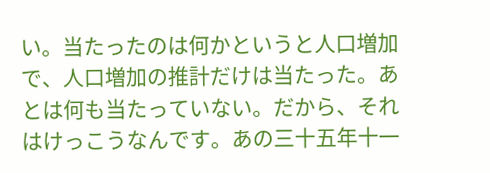い。当たったのは何かというと人口増加で、人口増加の推計だけは当たった。あとは何も当たっていない。だから、それはけっこうなんです。あの三十五年十一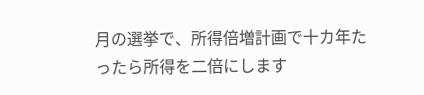月の選挙で、所得倍増計画で十カ年たったら所得を二倍にします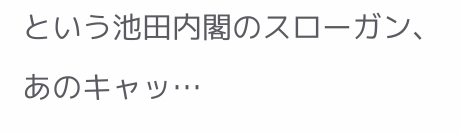という池田内閣のスローガン、あのキャッ…